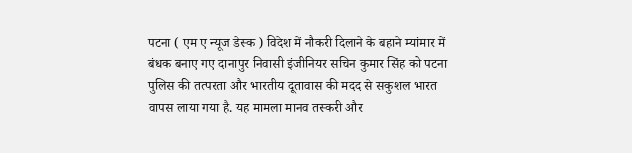पटना ( एम ए न्यूज डेस्क ) विदेश में नौकरी दिलाने के बहाने म्यांमार में बंधक बनाए गए दानापुर निवासी इंजीनियर सचिन कुमार सिंह को पटना पुलिस की तत्परता और भारतीय दूतावास की मदद से सकुशल भारत वापस लाया गया है. यह मामला मानव तस्करी और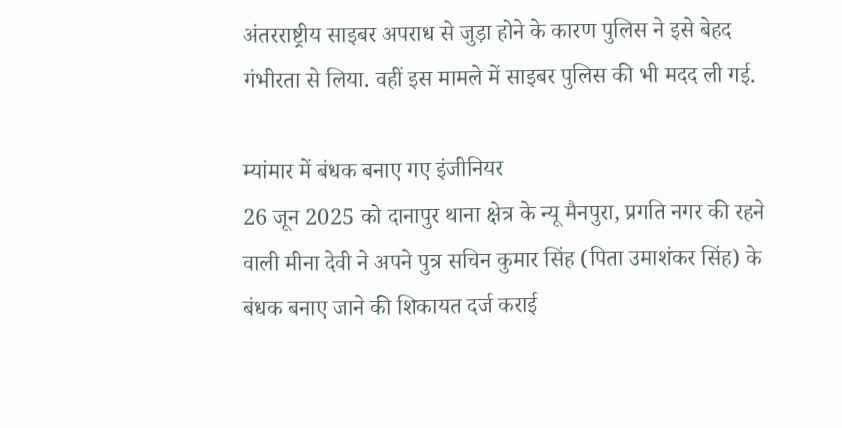अंतरराष्ट्रीय साइबर अपराध से जुड़ा होने के कारण पुलिस ने इसे बेहद गंभीरता से लिया. वहीं इस मामले में साइबर पुलिस की भी मदद ली गई.

म्यांमार में बंधक बनाए गए इंजीनियर
26 जून 2025 को दानापुर थाना क्षेत्र के न्यू मैनपुरा, प्रगति नगर की रहने वाली मीना देवी ने अपने पुत्र सचिन कुमार सिंह (पिता उमाशंकर सिंह) के बंधक बनाए जाने की शिकायत दर्ज कराई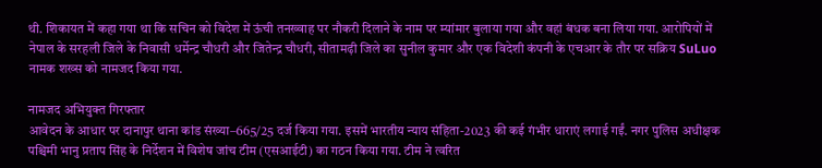थी. शिकायत में कहा गया था कि सचिन को विदेश में ऊंची तनख्वाह पर नौकरी दिलाने के नाम पर म्यांमार बुलाया गया और वहां बंधक बना लिया गया. आरोपियों में नेपाल के सरहली जिले के निवासी धर्मेन्द्र चौधरी और जितेन्द्र चौधरी, सीतामढ़ी जिले का सुनील कुमार और एक विदेशी कंपनी के एचआर के तौर पर सक्रिय SuLuo नामक शख्स को नामजद किया गया.

नामजद अभियुक्त गिरफ्तार
आवेदन के आधार पर दानापुर थाना कांड संख्या–665/25 दर्ज किया गया. इसमें भारतीय न्याय संहिता-2023 की कई गंभीर धाराएं लगाई गईं. नगर पुलिस अधीक्षक पश्चिमी भानु प्रताप सिंह के निर्देशन में विशेष जांच टीम (एसआईटी) का गठन किया गया. टीम ने त्वरित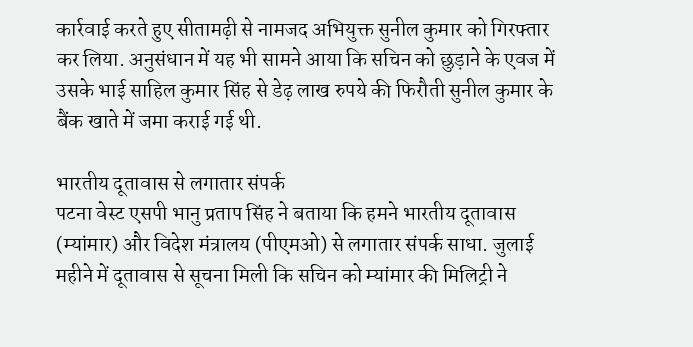कार्रवाई करते हुए सीतामढ़ी से नामजद अभियुक्त सुनील कुमार को गिरफ्तार कर लिया. अनुसंधान में यह भी सामने आया कि सचिन को छुड़ाने के एवज में उसके भाई साहिल कुमार सिंह से डेढ़ लाख रुपये की फिरौती सुनील कुमार के बैंक खाते में जमा कराई गई थी.

भारतीय दूतावास से लगातार संपर्क
पटना वेस्ट एसपी भानु प्रताप सिंह ने बताया कि हमने भारतीय दूतावास (म्यांमार) और विदेश मंत्रालय (पीएमओ) से लगातार संपर्क साधा. जुलाई महीने में दूतावास से सूचना मिली कि सचिन को म्यांमार की मिलिट्री ने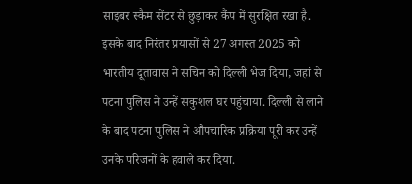साइबर स्कैम सेंटर से छुड़ाकर कैंप में सुरक्षित रखा है. इसके बाद निरंतर प्रयासों से 27 अगस्त 2025 को भारतीय दूतावास ने सचिन को दिल्ली भेज दिया, जहां से पटना पुलिस ने उन्हें सकुशल घर पहुंचाया. दिल्ली से लाने के बाद पटना पुलिस ने औपचारिक प्रक्रिया पूरी कर उन्हें उनके परिजनों के हवाले कर दिया.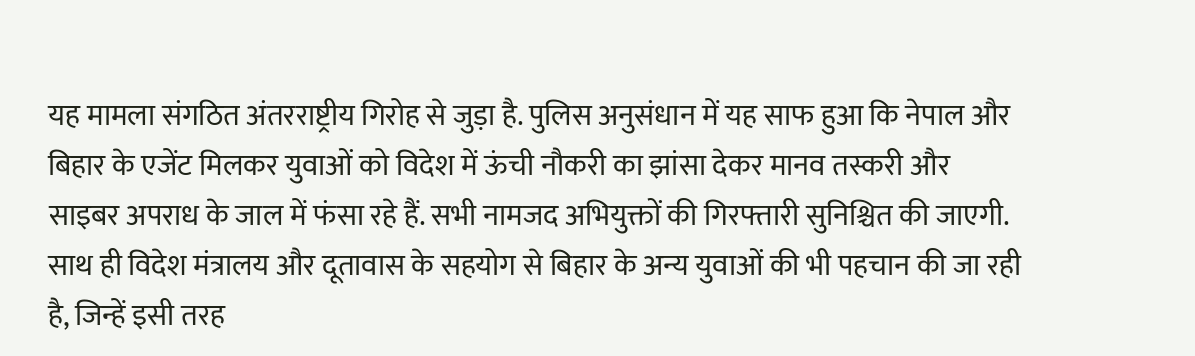यह मामला संगठित अंतरराष्ट्रीय गिरोह से जुड़ा है. पुलिस अनुसंधान में यह साफ हुआ कि नेपाल और बिहार के एजेंट मिलकर युवाओं को विदेश में ऊंची नौकरी का झांसा देकर मानव तस्करी और साइबर अपराध के जाल में फंसा रहे हैं. सभी नामजद अभियुक्तों की गिरफ्तारी सुनिश्चित की जाएगी. साथ ही विदेश मंत्रालय और दूतावास के सहयोग से बिहार के अन्य युवाओं की भी पहचान की जा रही है, जिन्हें इसी तरह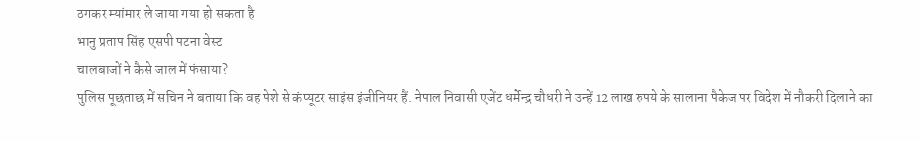ठगकर म्यांमार ले जाया गया हो सकता है
भानु प्रताप सिंह एसपी पटना वेस्ट
चालबाजों ने कैसे जाल में फंसाया?
पुलिस पूछताछ में सचिन ने बताया कि वह पेशे से कंप्यूटर साइंस इंजीनियर हैं. नेपाल निवासी एजेंट धर्मेन्द्र चौधरी ने उन्हें 12 लाख रुपये के सालाना पैकेज पर विदेश में नौकरी दिलाने का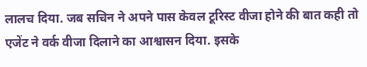लालच दिया. जब सचिन ने अपने पास केवल टूरिस्ट वीजा होने की बात कही तो एजेंट ने वर्क वीजा दिलाने का आश्वासन दिया. इसके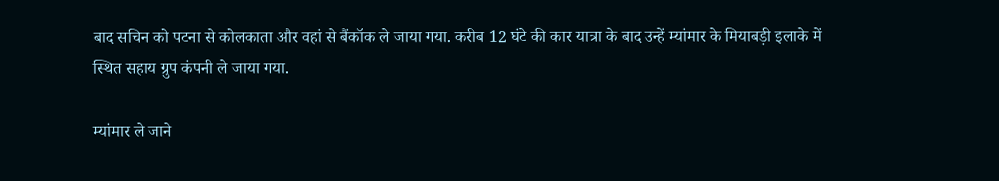बाद सचिन को पटना से कोलकाता और वहां से बैंकॉक ले जाया गया. करीब 12 घंटे की कार यात्रा के बाद उन्हें म्यांमार के मियाबड़ी इलाके में स्थित सहाय ग्रुप कंपनी ले जाया गया.

म्यांमार ले जाने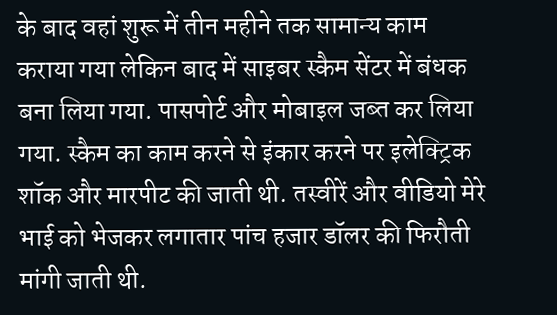के बाद वहां शुरू में तीन महीने तक सामान्य काम कराया गया लेकिन बाद में साइबर स्कैम सेंटर में बंधक बना लिया गया. पासपोर्ट और मोबाइल जब्त कर लिया गया. स्कैम का काम करने से इंकार करने पर इलेक्ट्रिक शॉक और मारपीट की जाती थी. तस्वीरें और वीडियो मेरे भाई को भेजकर लगातार पांच हजार डॉलर की फिरौती मांगी जाती थी.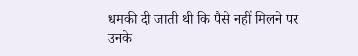धमकी दी जाती थी कि पैसे नहीं मिलने पर उनके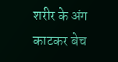शरीर के अंग काटकर बेच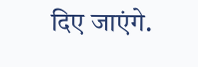दिए जाएंगे.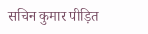सचिन कुमार पीड़ित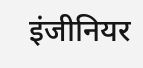इंजीनियर